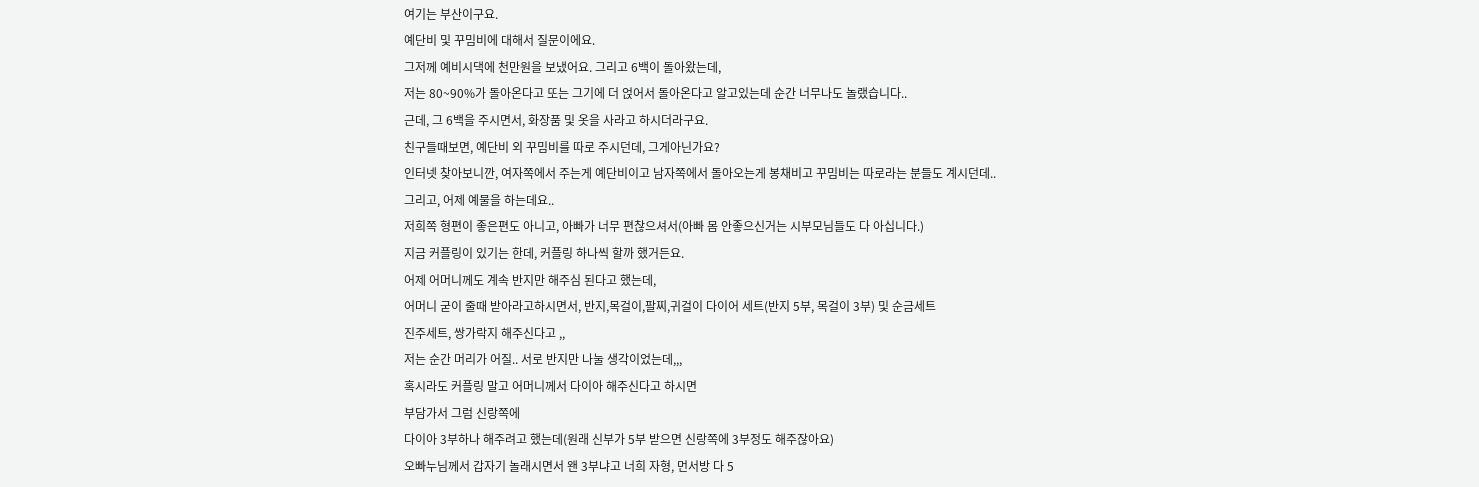여기는 부산이구요.
예단비 및 꾸밈비에 대해서 질문이에요.
그저께 예비시댁에 천만원을 보냈어요. 그리고 6백이 돌아왔는데,
저는 80~90%가 돌아온다고 또는 그기에 더 얹어서 돌아온다고 알고있는데 순간 너무나도 놀랬습니다..
근데, 그 6백을 주시면서, 화장품 및 옷을 사라고 하시더라구요.
친구들때보면, 예단비 외 꾸밈비를 따로 주시던데, 그게아닌가요?
인터넷 찾아보니깐, 여자쪽에서 주는게 예단비이고 남자쪽에서 돌아오는게 봉채비고 꾸밈비는 따로라는 분들도 계시던데..
그리고, 어제 예물을 하는데요..
저희쪽 형편이 좋은편도 아니고, 아빠가 너무 편찮으셔서(아빠 몸 안좋으신거는 시부모님들도 다 아십니다.)
지금 커플링이 있기는 한데, 커플링 하나씩 할까 했거든요.
어제 어머니께도 계속 반지만 해주심 된다고 했는데,
어머니 굳이 줄때 받아라고하시면서, 반지,목걸이,팔찌,귀걸이 다이어 세트(반지 5부, 목걸이 3부) 및 순금세트
진주세트, 쌍가락지 해주신다고 ,,
저는 순간 머리가 어질.. 서로 반지만 나눌 생각이었는데,,,
혹시라도 커플링 말고 어머니께서 다이아 해주신다고 하시면
부담가서 그럼 신랑쪽에
다이아 3부하나 해주려고 했는데(원래 신부가 5부 받으면 신랑쪽에 3부정도 해주잖아요)
오빠누님께서 갑자기 놀래시면서 왠 3부냐고 너희 자형, 먼서방 다 5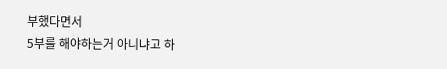부했다면서
5부를 해야하는거 아니냐고 하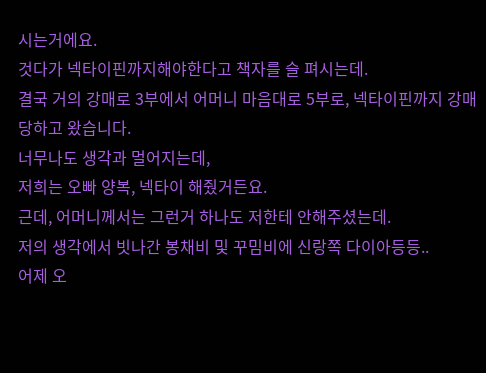시는거에요.
것다가 넥타이핀까지해야한다고 책자를 슬 펴시는데.
결국 거의 강매로 3부에서 어머니 마음대로 5부로, 넥타이핀까지 강매당하고 왔습니다.
너무나도 생각과 멀어지는데,
저희는 오빠 양복, 넥타이 해줬거든요.
근데, 어머니께서는 그런거 하나도 저한테 안해주셨는데.
저의 생각에서 빗나간 봉채비 및 꾸밈비에 신랑쪽 다이아등등..
어제 오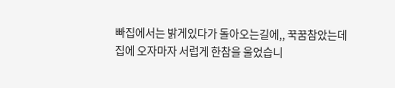빠집에서는 밝게있다가 돌아오는길에,, 꾹꿈참았는데
집에 오자마자 서럽게 한참을 울었습니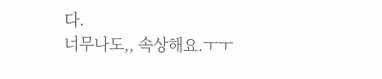다.
너무나도,, 속상해요.ㅜㅜ